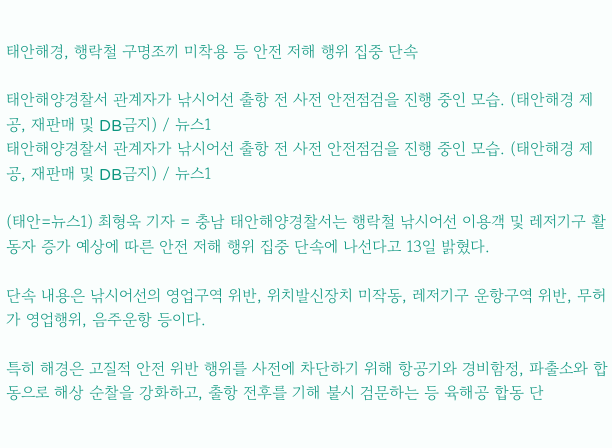태안해경, 행락철 구명조끼 미착용 등 안전 저해 행위 집중 단속

태안해양경찰서 관계자가 낚시어선 출항 전 사전 안전점검을 진행 중인 모습. (태안해경 제공, 재판매 및 DB금지) / 뉴스1
태안해양경찰서 관계자가 낚시어선 출항 전 사전 안전점검을 진행 중인 모습. (태안해경 제공, 재판매 및 DB금지) / 뉴스1

(태안=뉴스1) 최형욱 기자 = 충남 태안해양경찰서는 행락철 낚시어선 이용객 및 레저기구 활동자 증가 예상에 따른 안전 저해 행위 집중 단속에 나선다고 13일 밝혔다.

단속 내용은 낚시어선의 영업구역 위반, 위치발신장치 미작동, 레저기구 운항구역 위반, 무허가 영업행위, 음주운항 등이다.

특히 해경은 고질적 안전 위반 행위를 사전에 차단하기 위해 항공기와 경비함정, 파출소와 합동으로 해상 순찰을 강화하고, 출항 전후를 기해 불시 검문하는 등 육해공 합동 단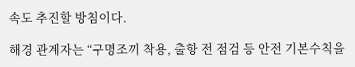속도 추진할 방침이다.

해경 관계자는 “구명조끼 착용, 출항 전 점검 등 안전 기본수칙을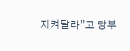지켜달라”고 당부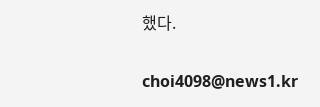했다.

choi4098@news1.kr